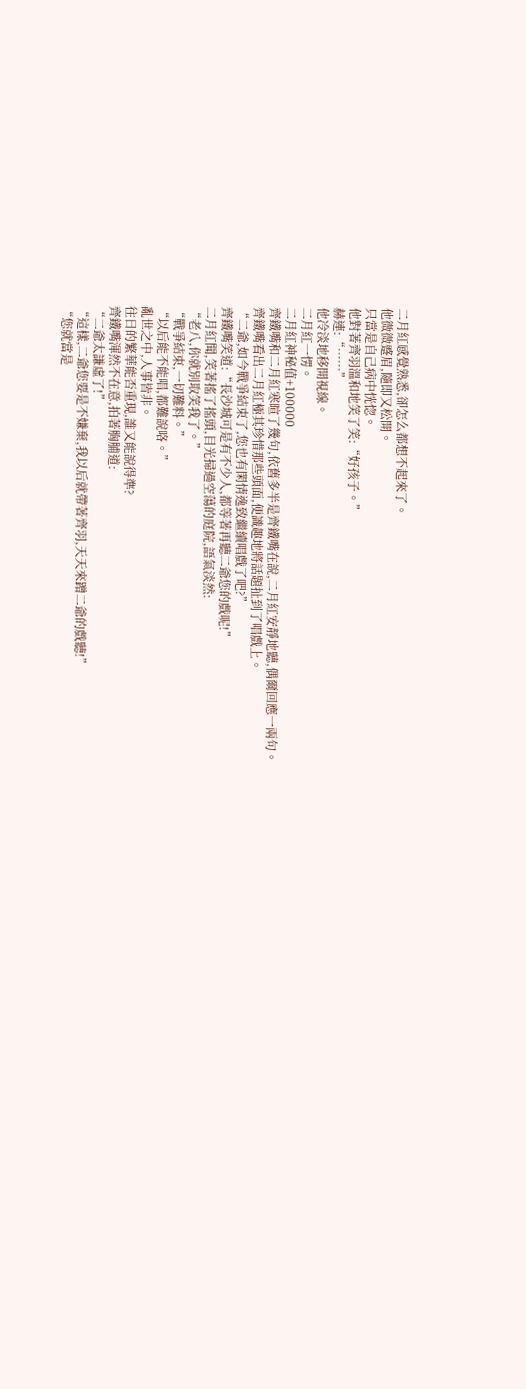二月紅感覺熟悉,卻怎么都想不起來了。
他微微蹙眉,隨即又松開。
只當是自己病中恍惚。
他對著齊羽溫和地笑了笑:“好孩子。”
赫連:“……”
他冷淡地移開視線。
二月紅一愣。
二月紅神秘值+100000
齊鐵嘴和二月紅寒暄了幾句,依舊多半是齊鐵嘴在說,二月紅安靜地聽,偶爾回應一兩句。
齊鐵嘴看出二月紅極其珍惜那些頭面,便識趣地將話題扯到了唱戲上。
“二爺,如今戰爭結束了,您也有閑情逸致繼續唱戲了吧?”
齊鐵嘴笑道:“長沙城可是有不少人,都等著再聽二爺您的戲呢!”
二月紅聞,笑著搖了搖頭,目光掃過空蕩的庭院,語氣淡然:
“老八,你就別取笑我了。”
“戰爭結束,一切難料。”
“以后能不能唱,都難說咯。”
亂世之中,人事皆非。
往日的繁華能否重現,誰又能說得準?
齊鐵嘴渾然不在意,拍著胸脯道:
“二爺太謙虛了!”
“這樣,二爺您要是不嫌棄,我以后就帶著齊羽,天天來蹭二爺的戲聽!”
“您就當是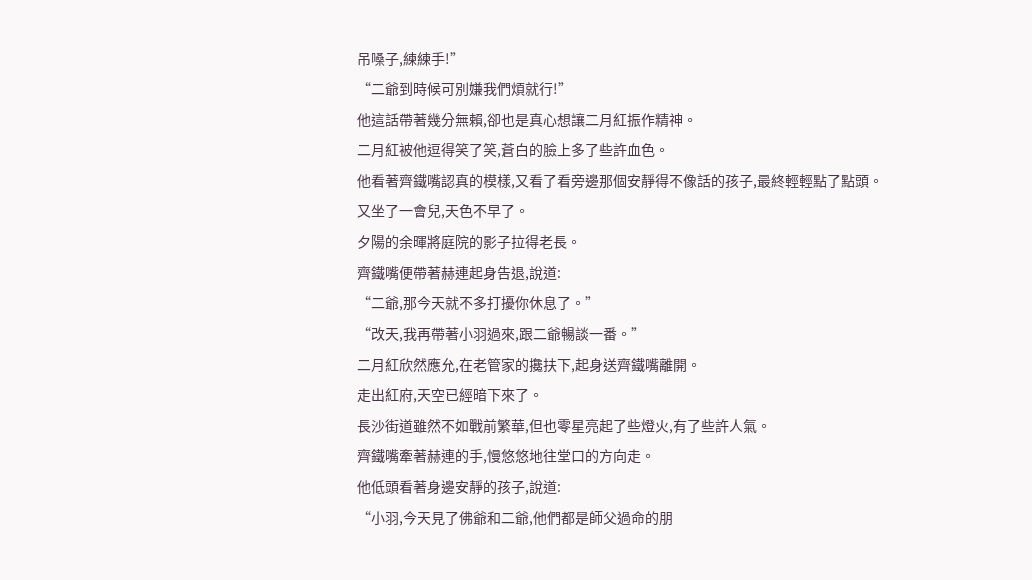吊嗓子,練練手!”
“二爺到時候可別嫌我們煩就行!”
他這話帶著幾分無賴,卻也是真心想讓二月紅振作精神。
二月紅被他逗得笑了笑,蒼白的臉上多了些許血色。
他看著齊鐵嘴認真的模樣,又看了看旁邊那個安靜得不像話的孩子,最終輕輕點了點頭。
又坐了一會兒,天色不早了。
夕陽的余暉將庭院的影子拉得老長。
齊鐵嘴便帶著赫連起身告退,說道:
“二爺,那今天就不多打擾你休息了。”
“改天,我再帶著小羽過來,跟二爺暢談一番。”
二月紅欣然應允,在老管家的攙扶下,起身送齊鐵嘴離開。
走出紅府,天空已經暗下來了。
長沙街道雖然不如戰前繁華,但也零星亮起了些燈火,有了些許人氣。
齊鐵嘴牽著赫連的手,慢悠悠地往堂口的方向走。
他低頭看著身邊安靜的孩子,說道:
“小羽,今天見了佛爺和二爺,他們都是師父過命的朋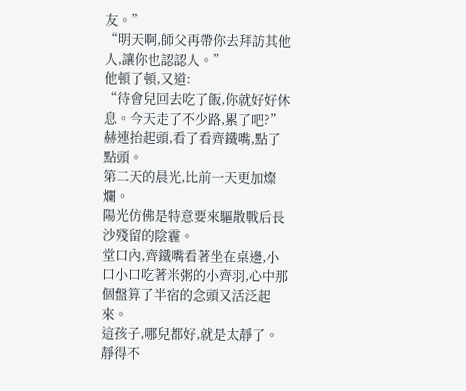友。”
“明天啊,師父再帶你去拜訪其他人,讓你也認認人。”
他頓了頓,又道:
“待會兒回去吃了飯,你就好好休息。今天走了不少路,累了吧?”
赫連抬起頭,看了看齊鐵嘴,點了點頭。
第二天的晨光,比前一天更加燦爛。
陽光仿佛是特意要來驅散戰后長沙殘留的陰霾。
堂口內,齊鐵嘴看著坐在桌邊,小口小口吃著米粥的小齊羽,心中那個盤算了半宿的念頭又活泛起來。
這孩子,哪兒都好,就是太靜了。
靜得不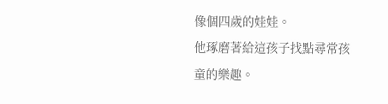像個四歲的娃娃。
他琢磨著給這孩子找點尋常孩童的樂趣。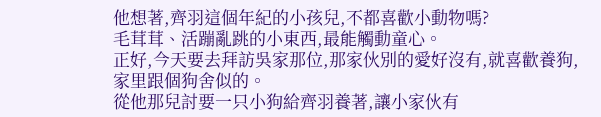他想著,齊羽這個年紀的小孩兒,不都喜歡小動物嗎?
毛茸茸、活蹦亂跳的小東西,最能觸動童心。
正好,今天要去拜訪吳家那位,那家伙別的愛好沒有,就喜歡養狗,家里跟個狗舍似的。
從他那兒討要一只小狗給齊羽養著,讓小家伙有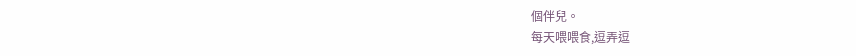個伴兒。
每天喂喂食,逗弄逗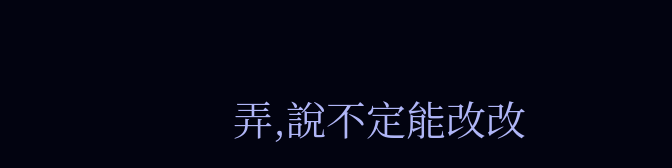弄,說不定能改改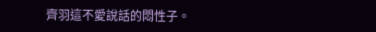齊羽這不愛說話的悶性子。